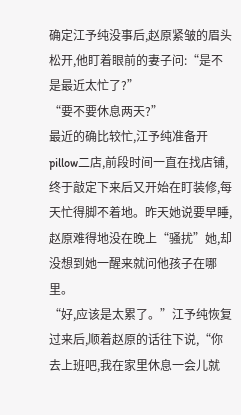确定江予纯没事后,赵原紧皱的眉头松开,他盯着眼前的妻子问:“是不是最近太忙了?”
“要不要休息两天?”
最近的确比较忙,江予纯准备开pillow二店,前段时间一直在找店铺,终于敲定下来后又开始在盯装修,每天忙得脚不着地。昨天她说要早睡,赵原难得地没在晚上“骚扰”她,却没想到她一醒来就问他孩子在哪里。
“好,应该是太累了。”江予纯恢复过来后,顺着赵原的话往下说,“你去上班吧,我在家里休息一会儿就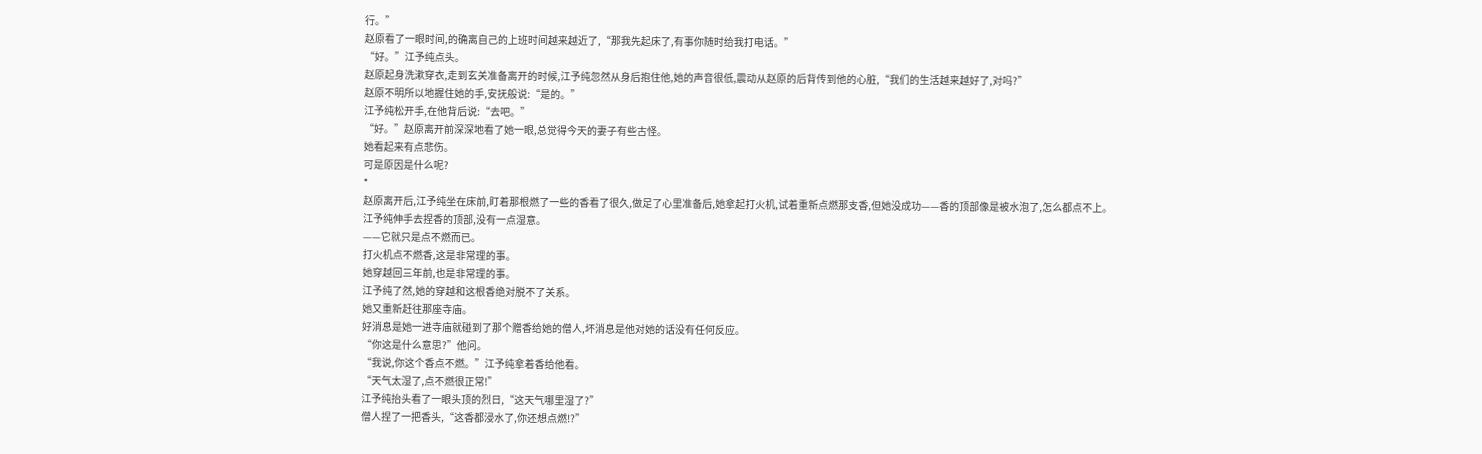行。”
赵原看了一眼时间,的确离自己的上班时间越来越近了,“那我先起床了,有事你随时给我打电话。”
“好。”江予纯点头。
赵原起身洗漱穿衣,走到玄关准备离开的时候,江予纯忽然从身后抱住他,她的声音很低,震动从赵原的后背传到他的心脏,“我们的生活越来越好了,对吗?”
赵原不明所以地握住她的手,安抚般说:“是的。”
江予纯松开手,在他背后说:“去吧。”
“好。”赵原离开前深深地看了她一眼,总觉得今天的妻子有些古怪。
她看起来有点悲伤。
可是原因是什么呢?
*
赵原离开后,江予纯坐在床前,盯着那根燃了一些的香看了很久,做足了心里准备后,她拿起打火机,试着重新点燃那支香,但她没成功——香的顶部像是被水泡了,怎么都点不上。
江予纯伸手去捏香的顶部,没有一点湿意。
——它就只是点不燃而已。
打火机点不燃香,这是非常理的事。
她穿越回三年前,也是非常理的事。
江予纯了然,她的穿越和这根香绝对脱不了关系。
她又重新赶往那座寺庙。
好消息是她一进寺庙就碰到了那个赠香给她的僧人,坏消息是他对她的话没有任何反应。
“你这是什么意思?”他问。
“我说,你这个香点不燃。”江予纯拿着香给他看。
“天气太湿了,点不燃很正常!”
江予纯抬头看了一眼头顶的烈日,“这天气哪里湿了?”
僧人捏了一把香头,“这香都浸水了,你还想点燃!?”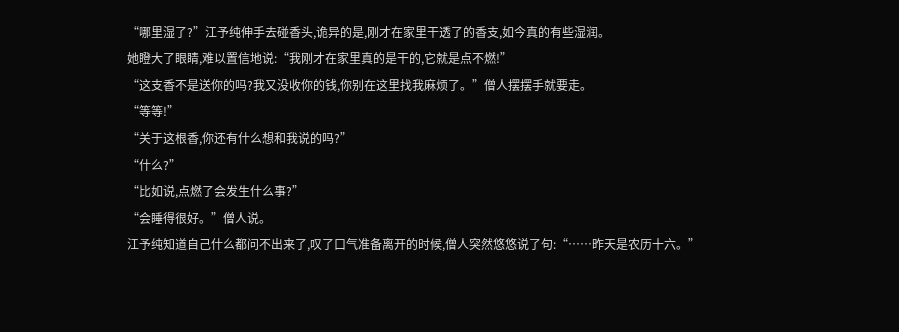“哪里湿了?”江予纯伸手去碰香头,诡异的是,刚才在家里干透了的香支,如今真的有些湿润。
她瞪大了眼睛,难以置信地说:“我刚才在家里真的是干的,它就是点不燃!”
“这支香不是送你的吗?我又没收你的钱,你别在这里找我麻烦了。”僧人摆摆手就要走。
“等等!”
“关于这根香,你还有什么想和我说的吗?”
“什么?”
“比如说,点燃了会发生什么事?”
“会睡得很好。”僧人说。
江予纯知道自己什么都问不出来了,叹了口气准备离开的时候,僧人突然悠悠说了句:“……昨天是农历十六。”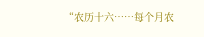“农历十六……每个月农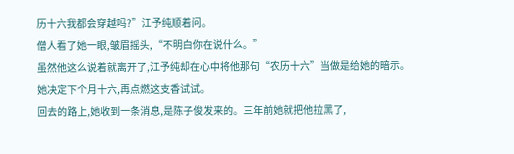历十六我都会穿越吗?”江予纯顺着问。
僧人看了她一眼,皱眉摇头,“不明白你在说什么。”
虽然他这么说着就离开了,江予纯却在心中将他那句“农历十六”当做是给她的暗示。
她决定下个月十六,再点燃这支香试试。
回去的路上,她收到一条消息,是陈子俊发来的。三年前她就把他拉黑了,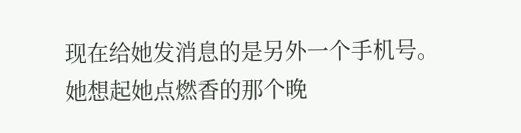现在给她发消息的是另外一个手机号。
她想起她点燃香的那个晚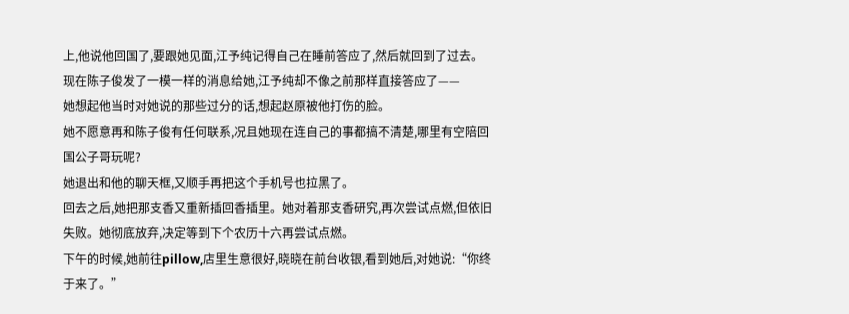上,他说他回国了,要跟她见面,江予纯记得自己在睡前答应了,然后就回到了过去。
现在陈子俊发了一模一样的消息给她,江予纯却不像之前那样直接答应了——
她想起他当时对她说的那些过分的话,想起赵原被他打伤的脸。
她不愿意再和陈子俊有任何联系,况且她现在连自己的事都搞不清楚,哪里有空陪回国公子哥玩呢?
她退出和他的聊天框,又顺手再把这个手机号也拉黑了。
回去之后,她把那支香又重新插回香插里。她对着那支香研究,再次尝试点燃,但依旧失败。她彻底放弃,决定等到下个农历十六再尝试点燃。
下午的时候,她前往pillow,店里生意很好,晓晓在前台收银,看到她后,对她说:“你终于来了。”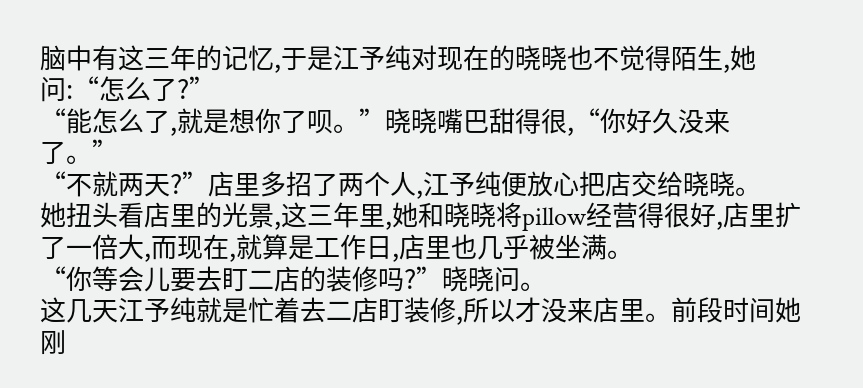脑中有这三年的记忆,于是江予纯对现在的晓晓也不觉得陌生,她问:“怎么了?”
“能怎么了,就是想你了呗。”晓晓嘴巴甜得很,“你好久没来了。”
“不就两天?”店里多招了两个人,江予纯便放心把店交给晓晓。
她扭头看店里的光景,这三年里,她和晓晓将pillow经营得很好,店里扩了一倍大,而现在,就算是工作日,店里也几乎被坐满。
“你等会儿要去盯二店的装修吗?”晓晓问。
这几天江予纯就是忙着去二店盯装修,所以才没来店里。前段时间她刚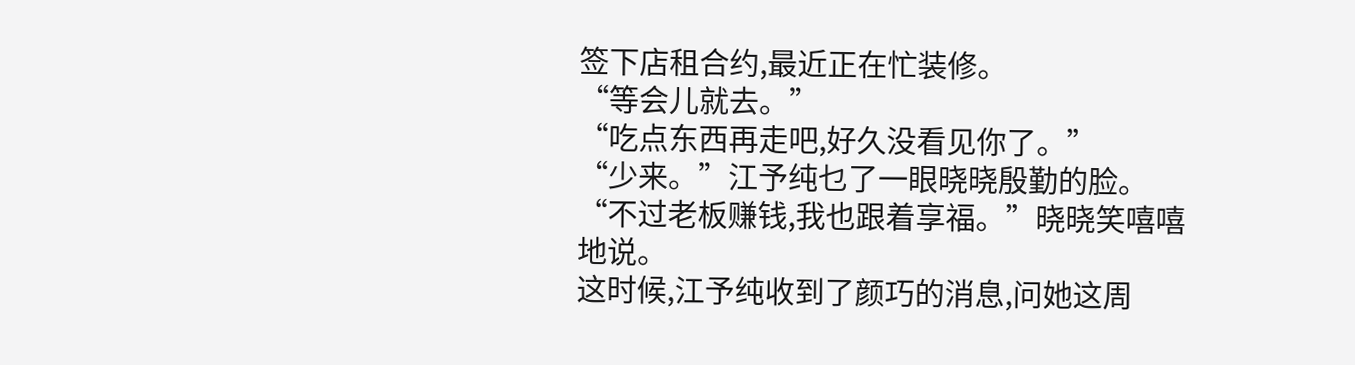签下店租合约,最近正在忙装修。
“等会儿就去。”
“吃点东西再走吧,好久没看见你了。”
“少来。”江予纯乜了一眼晓晓殷勤的脸。
“不过老板赚钱,我也跟着享福。”晓晓笑嘻嘻地说。
这时候,江予纯收到了颜巧的消息,问她这周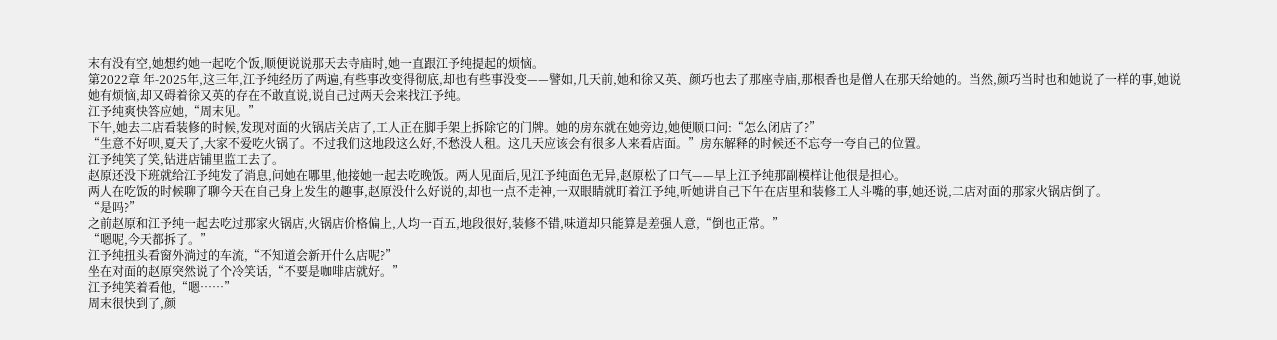末有没有空,她想约她一起吃个饭,顺便说说那天去寺庙时,她一直跟江予纯提起的烦恼。
第2022章 年-2025年,这三年,江予纯经历了两遍,有些事改变得彻底,却也有些事没变——譬如,几天前,她和徐又英、颜巧也去了那座寺庙,那根香也是僧人在那天给她的。当然,颜巧当时也和她说了一样的事,她说她有烦恼,却又碍着徐又英的存在不敢直说,说自己过两天会来找江予纯。
江予纯爽快答应她,“周末见。”
下午,她去二店看装修的时候,发现对面的火锅店关店了,工人正在脚手架上拆除它的门牌。她的房东就在她旁边,她便顺口问:“怎么闭店了?”
“生意不好呗,夏天了,大家不爱吃火锅了。不过我们这地段这么好,不愁没人租。这几天应该会有很多人来看店面。”房东解释的时候还不忘夸一夸自己的位置。
江予纯笑了笑,钻进店铺里监工去了。
赵原还没下班就给江予纯发了消息,问她在哪里,他接她一起去吃晚饭。两人见面后,见江予纯面色无异,赵原松了口气——早上江予纯那副模样让他很是担心。
两人在吃饭的时候聊了聊今天在自己身上发生的趣事,赵原没什么好说的,却也一点不走神,一双眼睛就盯着江予纯,听她讲自己下午在店里和装修工人斗嘴的事,她还说,二店对面的那家火锅店倒了。
“是吗?”
之前赵原和江予纯一起去吃过那家火锅店,火锅店价格偏上,人均一百五,地段很好,装修不错,味道却只能算是差强人意,“倒也正常。”
“嗯呢,今天都拆了。”
江予纯扭头看窗外淌过的车流,“不知道会新开什么店呢?”
坐在对面的赵原突然说了个冷笑话,“不要是咖啡店就好。”
江予纯笑着看他,“嗯……”
周末很快到了,颜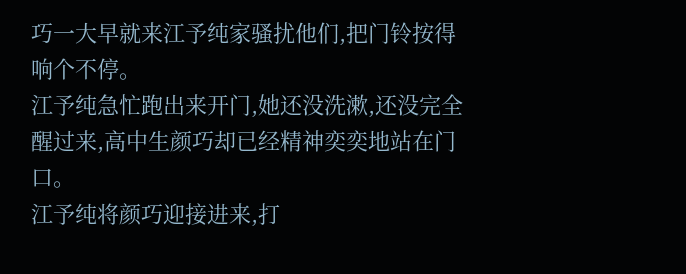巧一大早就来江予纯家骚扰他们,把门铃按得响个不停。
江予纯急忙跑出来开门,她还没洗漱,还没完全醒过来,高中生颜巧却已经精神奕奕地站在门口。
江予纯将颜巧迎接进来,打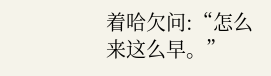着哈欠问:“怎么来这么早。”